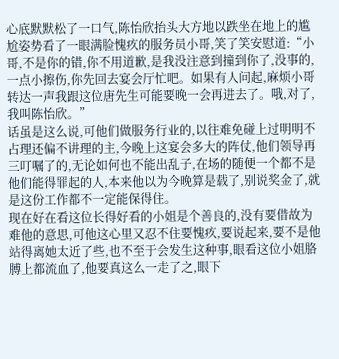心底默默松了一口气,陈怡欣抬头大方地以跌坐在地上的尴尬姿势看了一眼满脸愧疚的服务员小哥,笑了笑安慰道:“小哥,不是你的错,你不用道歉,是我没注意到撞到你了,没事的,一点小擦伤,你先回去宴会厅忙吧。如果有人问起,麻烦小哥转达一声我跟这位唐先生可能要晚一会再进去了。哦,对了,我叫陈怡欣。”
话虽是这么说,可他们做服务行业的,以往难免碰上过明明不占理还偏不讲理的主,今晚上这宴会多大的阵仗,他们领导再三叮嘱了的,无论如何也不能出乱子,在场的随便一个都不是他们能得罪起的人,本来他以为今晚算是载了,别说奖金了,就是这份工作都不一定能保得住。
现在好在看这位长得好看的小姐是个善良的,没有要借故为难他的意思,可他这心里又忍不住要愧疚,要说起来,要不是他站得离她太近了些,也不至于会发生这种事,眼看这位小姐胳膊上都流血了,他要真这么一走了之,眼下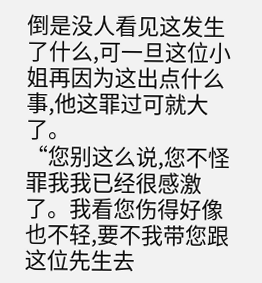倒是没人看见这发生了什么,可一旦这位小姐再因为这出点什么事,他这罪过可就大了。
“您别这么说,您不怪罪我我已经很感激了。我看您伤得好像也不轻,要不我带您跟这位先生去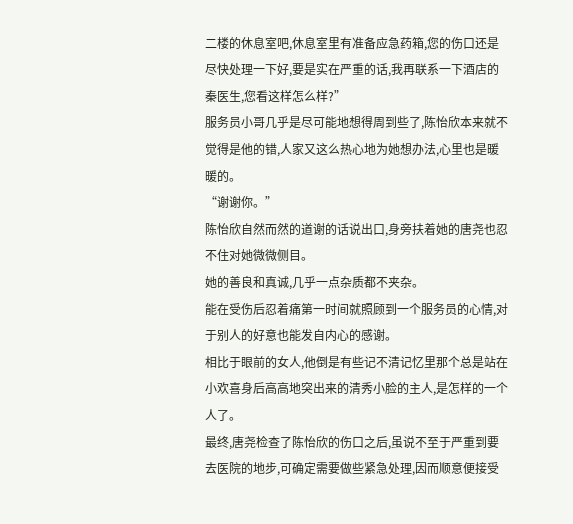二楼的休息室吧,休息室里有准备应急药箱,您的伤口还是尽快处理一下好,要是实在严重的话,我再联系一下酒店的秦医生,您看这样怎么样?”
服务员小哥几乎是尽可能地想得周到些了,陈怡欣本来就不觉得是他的错,人家又这么热心地为她想办法,心里也是暖暖的。
“谢谢你。”
陈怡欣自然而然的道谢的话说出口,身旁扶着她的唐尧也忍不住对她微微侧目。
她的善良和真诚,几乎一点杂质都不夹杂。
能在受伤后忍着痛第一时间就照顾到一个服务员的心情,对于别人的好意也能发自内心的感谢。
相比于眼前的女人,他倒是有些记不清记忆里那个总是站在小欢喜身后高高地突出来的清秀小脸的主人,是怎样的一个人了。
最终,唐尧检查了陈怡欣的伤口之后,虽说不至于严重到要去医院的地步,可确定需要做些紧急处理,因而顺意便接受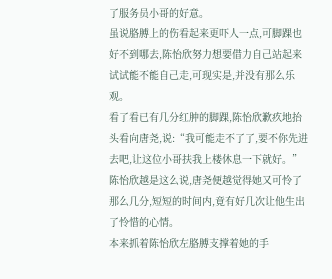了服务员小哥的好意。
虽说胳膊上的伤看起来更吓人一点,可脚踝也好不到哪去,陈怡欣努力想要借力自己站起来试试能不能自己走,可现实是,并没有那么乐观。
看了看已有几分红肿的脚踝,陈怡欣歉疚地抬头看向唐尧,说:“我可能走不了了,要不你先进去吧,让这位小哥扶我上楼休息一下就好。”
陈怡欣越是这么说,唐尧便越觉得她又可怜了那么几分,短短的时间内,竟有好几次让他生出了怜惜的心情。
本来抓着陈怡欣左胳膊支撑着她的手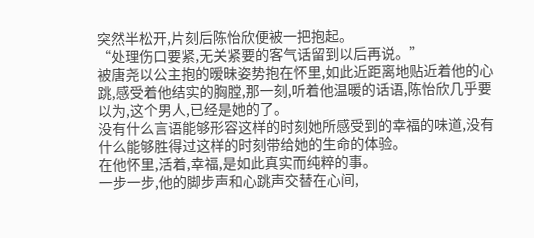突然半松开,片刻后陈怡欣便被一把抱起。
“处理伤口要紧,无关紧要的客气话留到以后再说。”
被唐尧以公主抱的暧昧姿势抱在怀里,如此近距离地贴近着他的心跳,感受着他结实的胸膛,那一刻,听着他温暖的话语,陈怡欣几乎要以为,这个男人,已经是她的了。
没有什么言语能够形容这样的时刻她所感受到的幸福的味道,没有什么能够胜得过这样的时刻带给她的生命的体验。
在他怀里,活着,幸福,是如此真实而纯粹的事。
一步一步,他的脚步声和心跳声交替在心间,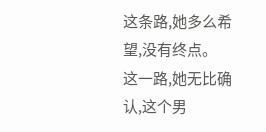这条路,她多么希望,没有终点。
这一路,她无比确认,这个男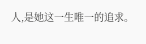人,是她这一生唯一的追求。